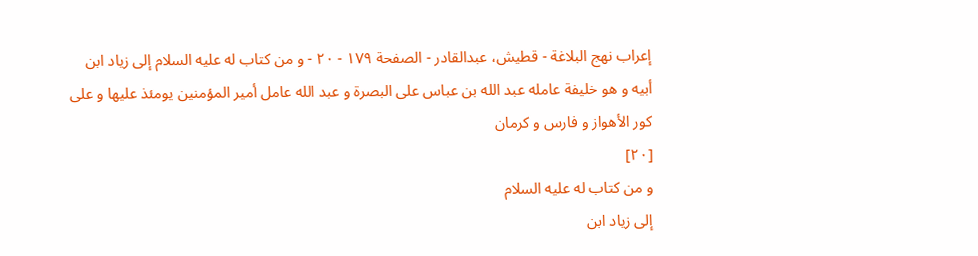إعراب نهج البلاغة - قطیش، عبدالقادر - الصفحة ١٧٩ - ٢٠ - و من كتاب له عليه السلام إلى زياد ابن أبيه و هو خليفة عامله عبد الله بن عباس على البصرة و عبد الله عامل أمير المؤمنين يومئذ عليها و على كور الأهواز و فارس و كرمان
[٢٠]
و من كتاب له عليه السلام
إلى زياد ابن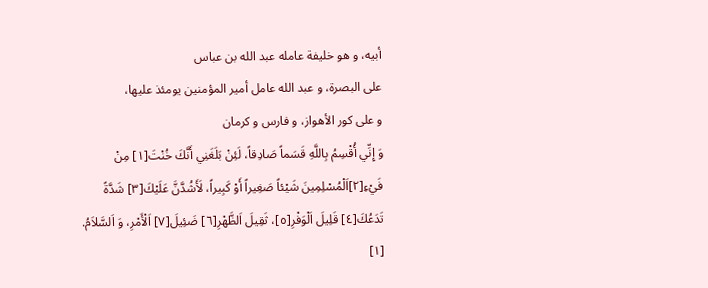أبيه، و هو خليفة عامله عبد الله بن عباس
على البصرة، و عبد الله عامل أمير المؤمنين يومئذ عليها،
و على كور الأهواز، و فارس و كرمان
وَ إِنِّي أُقْسِمُ بِاللَّهِ قَسَماً صَادِقاً، لَئِنْ بَلَغَنِي أَنَّكَ خُنْتَ[١] مِنْ فَيْءِ[٢]اَلْمُسْلِمِينَ شَيْئاً صَغِيراً أَوْ كَبِيراً، لَأَشُدَّنَّ عَلَيْكَ[٣] شَدَّةً تَدَعُكَ[٤] قَلِيلَ اَلْوَفْرِ[٥]، ثَقِيلَ اَلظَّهْرِ[٦] ضَئِيلَ[٧] اَلْأَمْرِ، وَ اَلسَّلاَمُ.
[١]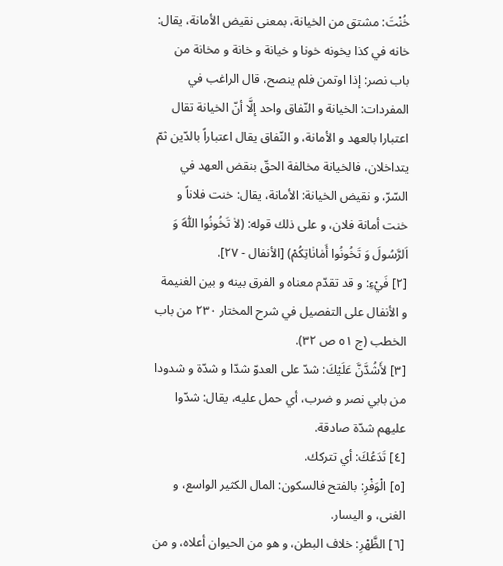خُنْتَ: مشتق من الخيانة، بمعنى نقيض الأمانة، يقال: خانه في كذا يخونه خونا و خيانة و خانة و مخانة من باب نصر: إذا اوتمن فلم ينصح، قال الراغب في المفردات: الخيانة و النّفاق واحد إلَّا أنّ الخيانة تقال اعتبارا بالعهد و الأمانة، و النّفاق يقال اعتباراً بالدّين ثمّ يتداخلان، فالخيانة مخالفة الحقّ بنقض العهد في السّرّ، و نقيض الخيانة: الأمانة، يقال: خنت فلاناً و خنت أمانة فلان، و على ذلك قوله: (لاٰ تَخُونُوا اَللّٰهَ وَ اَلرَّسُولَ وَ تَخُونُوا أَمٰانٰاتِكُمْ) [الأنفال - ٢٧].
[٢] فَيْءِ: و قد تقدّم معناه و الفرق بينه و بين الغنيمة و الأنفال على التفصيل في شرح المختار ٢٣٠ من باب الخطب (ج ٥١ ص ٣٢).
[٣] لأَشُدَّنَّ عَلَيْكَ: شدّ على العدوّ شدّا و شدّة و شدودا من بابي نصر و ضرب، أي حمل عليه، يقال: شدّوا عليهم شدّة صادقة.
[٤] تَدَعُكَ: أي تتركك.
[٥] الْوَفْرِ: بالفتح فالسكون: المال الكثير الواسع، و الغنى، و اليسار.
[٦] الظَّهْرِ: خلاف البطن، و هو من الحيوان أعلاه، و من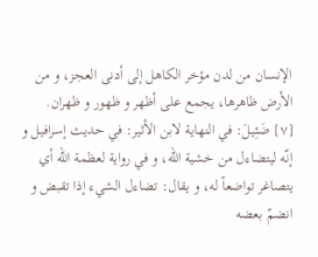الإنسان من لدن مؤخر الكاهل إلى أدنى العجز، و من الأرض ظاهرها، يجمع على أظهر و ظهور و ظهران.
[٧] ضَئِيلَ: في النهاية لابن الأثير: في حديث إسرافيل و إنّه ليتضاءل من خشية الله، و في رواية لعظمة الله أي يتصاغر تواضعاً له، و يقال: تضاءل الشيء إذا تقبض و انضمّ بعضه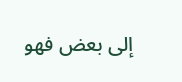إلى بعض فهو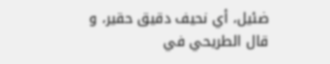ضئيل، أي نحيف دقيق حقير، و قال الطريحي في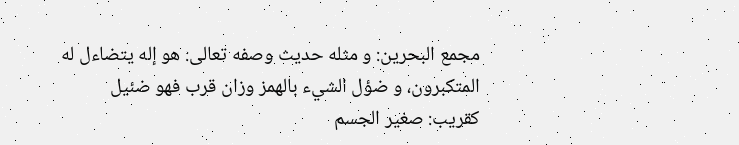مجمع البحرين: و مثله حديث وصفه تعالى: هو إله يتضاءل له المتكبرون، و ضؤل الشيء بالهمز وزان قرب فهو ضئيل كقريب: صغير الجسم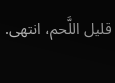قليل اللَّحم، انتهى.